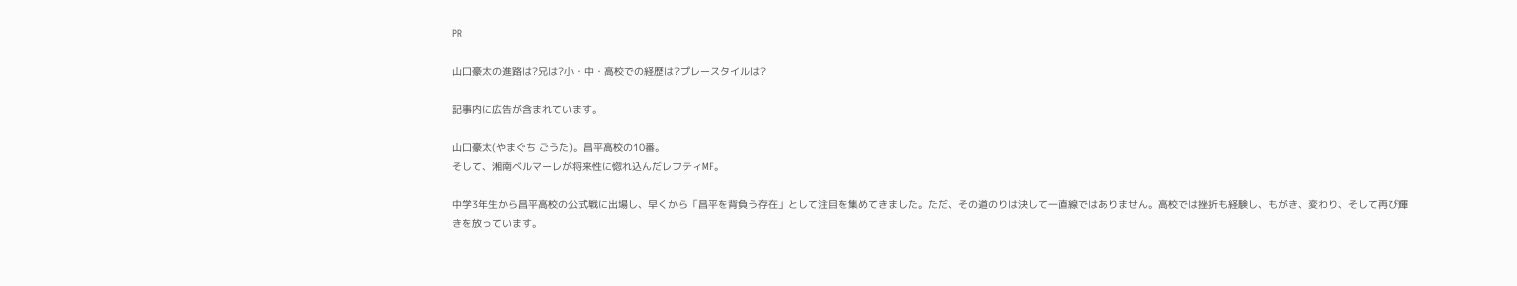PR

山口豪太の進路は?兄は?小・中・高校での経歴は?プレースタイルは?

記事内に広告が含まれています。

山口豪太(やまぐち ごうた)。昌平高校の10番。
そして、湘南ベルマーレが将来性に惚れ込んだレフティMF。

中学3年生から昌平高校の公式戦に出場し、早くから「昌平を背負う存在」として注目を集めてきました。ただ、その道のりは決して一直線ではありません。高校では挫折も経験し、もがき、変わり、そして再び輝きを放っています。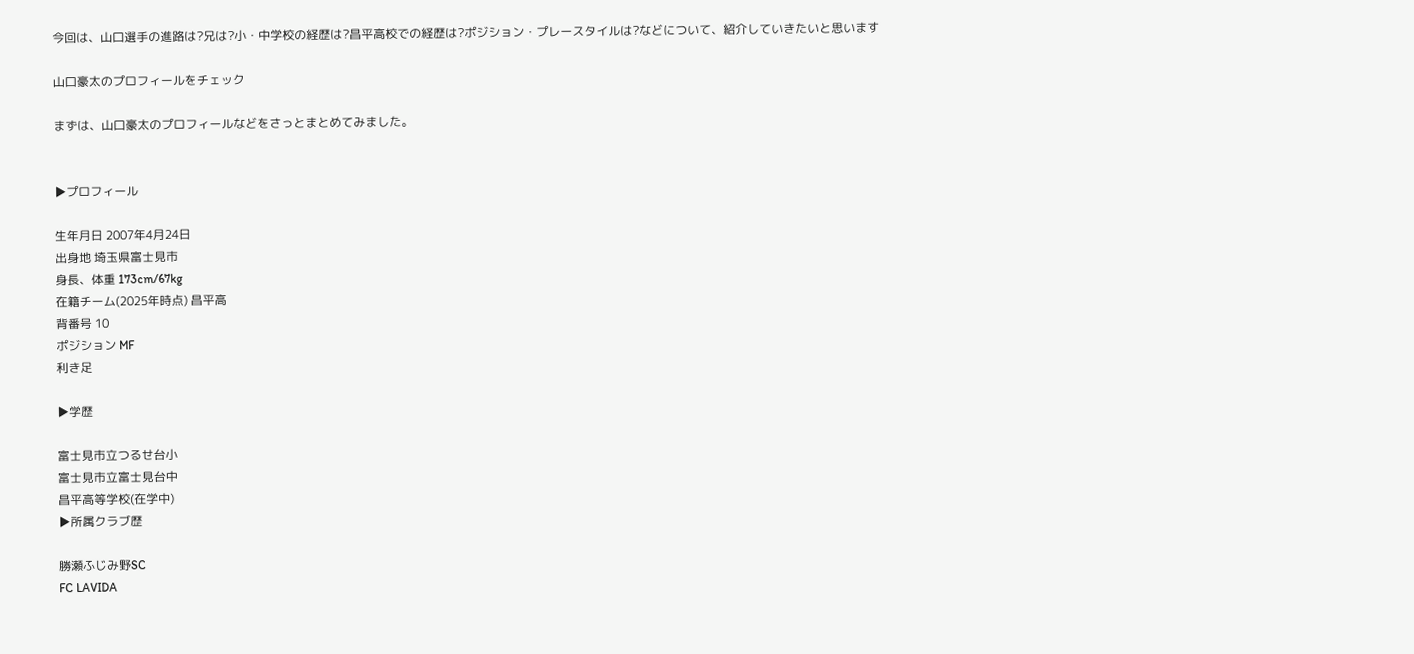今回は、山口選手の進路は?兄は?小・中学校の経歴は?昌平高校での経歴は?ポジション・プレースタイルは?などについて、紹介していきたいと思います

山口豪太のプロフィールをチェック

まずは、山口豪太のプロフィールなどをさっとまとめてみました。


▶プロフィール

生年月日 2007年4月24日
出身地 埼玉県富士見市
身長、体重 173cm/67kg
在籍チーム(2025年時点) 昌平高
背番号 10
ポジション MF
利き足

▶学歴

富士見市立つるせ台小
富士見市立富士見台中
昌平高等学校(在学中)
▶所属クラブ歴

勝瀬ふじみ野SC
FC LAVIDA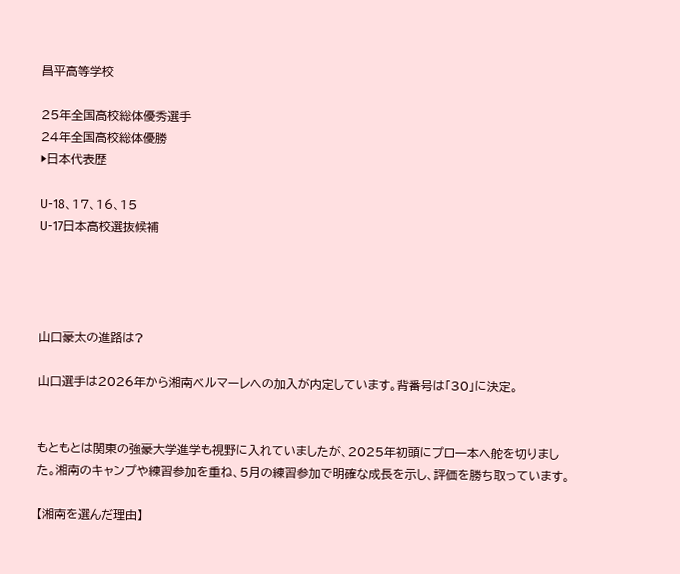昌平高等学校

25年全国高校総体優秀選手
24年全国高校総体優勝
▶日本代表歴

U-18、17、16、15
U-17日本高校選抜候補




山口豪太の進路は?

山口選手は2026年から湘南ベルマーレへの加入が内定しています。背番号は「30」に決定。


もともとは関東の強豪大学進学も視野に入れていましたが、2025年初頭にプロ一本へ舵を切りました。湘南のキャンプや練習参加を重ね、5月の練習参加で明確な成長を示し、評価を勝ち取っています。

【湘南を選んだ理由】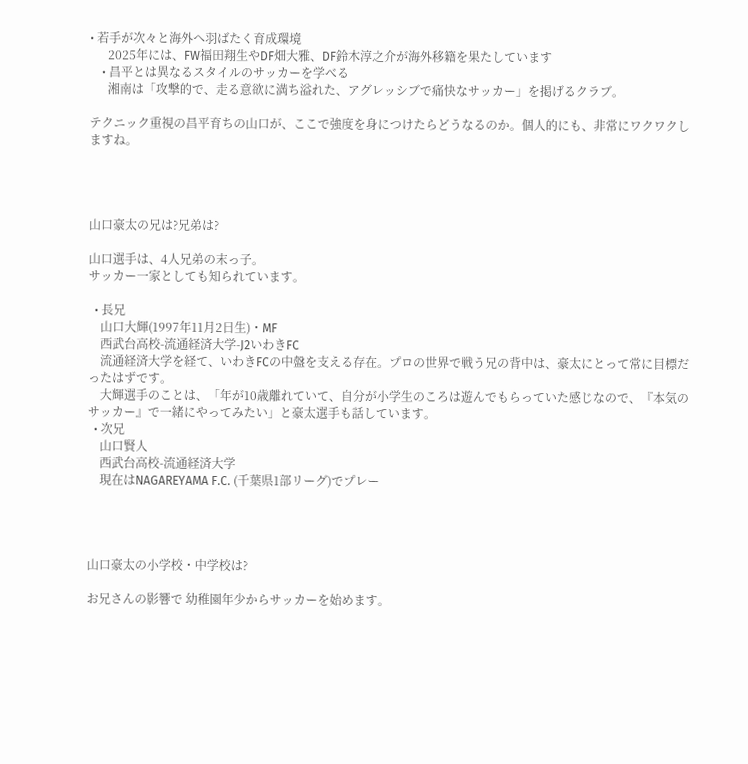• 若手が次々と海外へ羽ばたく育成環境
      2025年には、FW福田翔生やDF畑大雅、DF鈴木淳之介が海外移籍を果たしています
    • 昌平とは異なるスタイルのサッカーを学べる
      湘南は「攻撃的で、走る意欲に満ち溢れた、アグレッシブで痛快なサッカー」を掲げるクラブ。

テクニック重視の昌平育ちの山口が、ここで強度を身につけたらどうなるのか。個人的にも、非常にワクワクしますね。




山口豪太の兄は?兄弟は?

山口選手は、4人兄弟の末っ子。
サッカー一家としても知られています。

  • 長兄
    山口大輝(1997年11月2日生)・MF
    西武台高校-流通経済大学-J2いわきFC
    流通経済大学を経て、いわきFCの中盤を支える存在。プロの世界で戦う兄の背中は、豪太にとって常に目標だったはずです。
    大輝選手のことは、「年が10歳離れていて、自分が小学生のころは遊んでもらっていた感じなので、『本気のサッカー』で一緒にやってみたい」と豪太選手も話しています。
  • 次兄
    山口賢人
    西武台高校-流通経済大学
    現在はNAGAREYAMA F.C. (千葉県1部リーグ)でプレー




山口豪太の小学校・中学校は?

お兄さんの影響で 幼稚園年少からサッカーを始めます。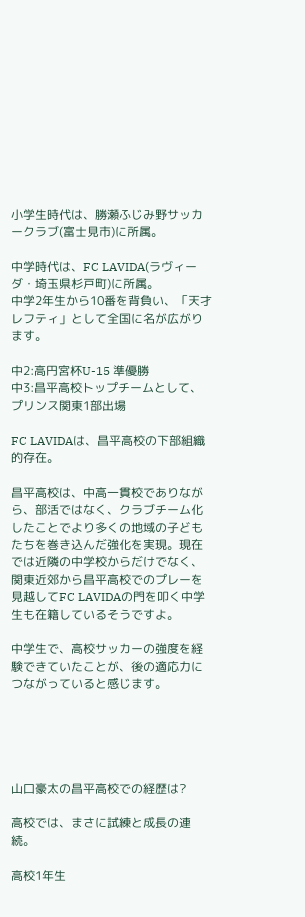小学生時代は、勝瀬ふじみ野サッカークラブ(富士見市)に所属。

中学時代は、FC LAVIDA(ラヴィーダ・埼玉県杉戸町)に所属。
中学2年生から10番を背負い、「天才レフティ」として全国に名が広がります。

中2:高円宮杯U-15 準優勝
中3:昌平高校トップチームとして、プリンス関東1部出場

FC LAVIDAは、昌平高校の下部組織的存在。

昌平高校は、中高一貫校でありながら、部活ではなく、クラブチーム化したことでより多くの地域の子どもたちを巻き込んだ強化を実現。現在では近隣の中学校からだけでなく、関東近郊から昌平高校でのプレーを見越してFC LAVIDAの門を叩く中学生も在籍しているそうですよ。

中学生で、高校サッカーの強度を経験できていたことが、後の適応力につながっていると感じます。





山口豪太の昌平高校での経歴は?

高校では、まさに試練と成長の連続。

高校1年生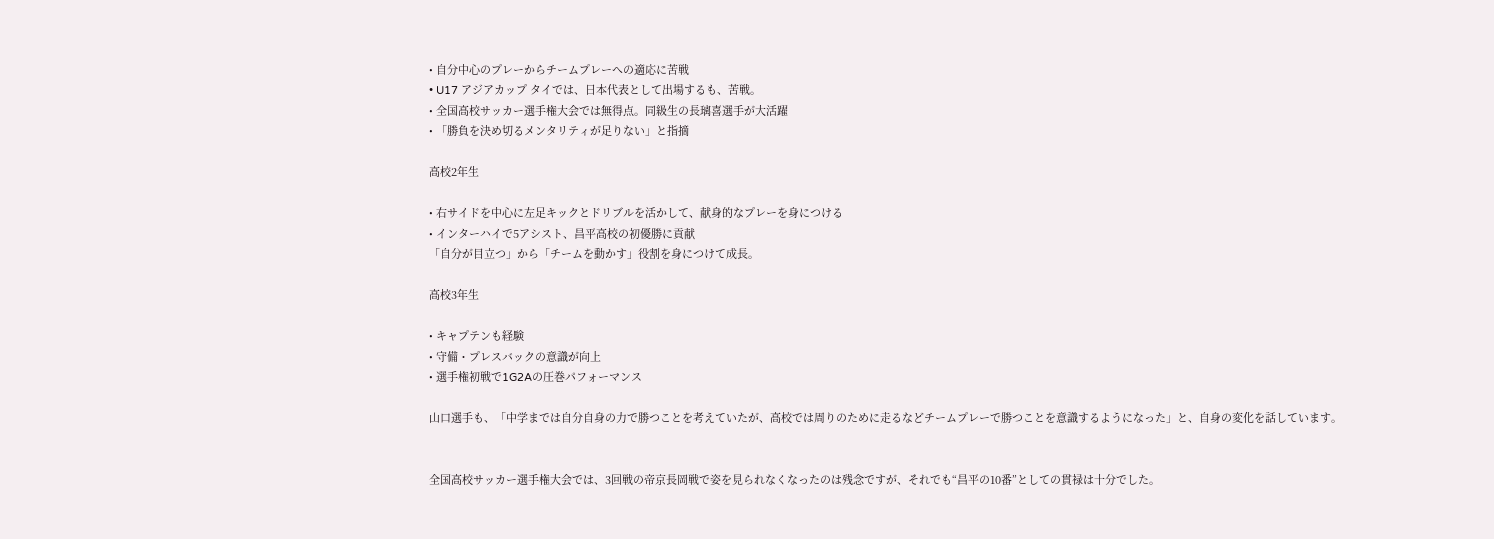• 自分中心のプレーからチームプレーへの適応に苦戦
• U17 アジアカップ タイでは、日本代表として出場するも、苦戦。
• 全国高校サッカー選手権大会では無得点。同級生の長璃喜選手が大活躍
• 「勝負を決め切るメンタリティが足りない」と指摘

高校2年生

• 右サイドを中心に左足キックとドリブルを活かして、献身的なプレーを身につける
• インターハイで5アシスト、昌平高校の初優勝に貢献
「自分が目立つ」から「チームを動かす」役割を身につけて成長。

高校3年生

• キャプテンも経験
• 守備・プレスバックの意識が向上
• 選手権初戦で1G2Aの圧巻パフォーマンス

山口選手も、「中学までは自分自身の力で勝つことを考えていたが、高校では周りのために走るなどチームプレーで勝つことを意識するようになった」と、自身の変化を話しています。


全国高校サッカー選手権大会では、3回戦の帝京長岡戦で姿を見られなくなったのは残念ですが、それでも“昌平の10番”としての貫禄は十分でした。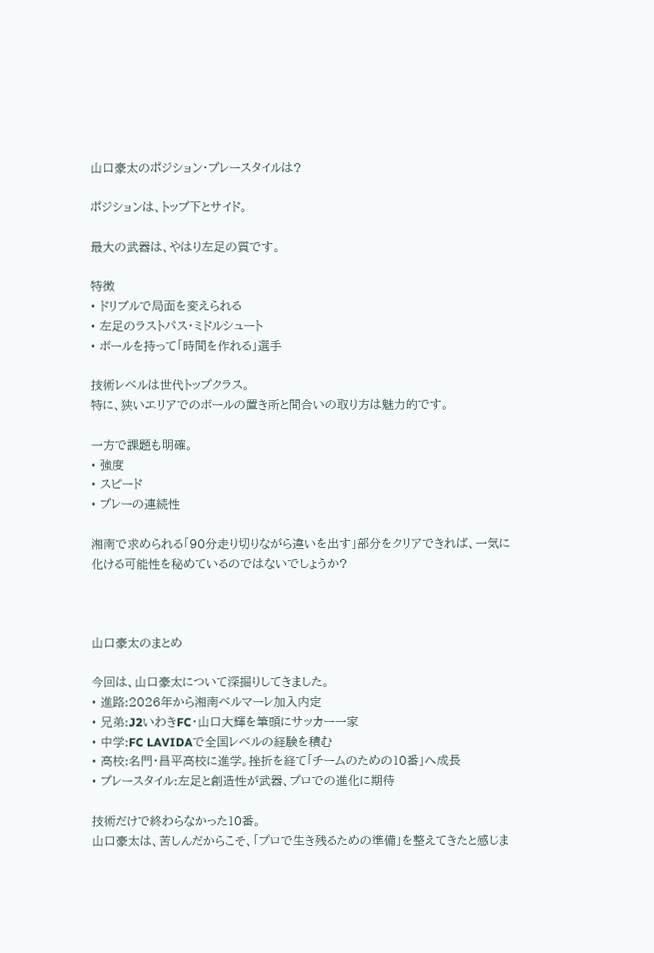山口豪太のポジション・プレースタイルは?

ポジションは、トップ下とサイド。

最大の武器は、やはり左足の質です。

特徴
• ドリブルで局面を変えられる
• 左足のラストパス・ミドルシュート
• ボールを持って「時間を作れる」選手

技術レベルは世代トップクラス。
特に、狭いエリアでのボールの置き所と間合いの取り方は魅力的です。

一方で課題も明確。
• 強度
• スピード
• プレーの連続性

湘南で求められる「90分走り切りながら違いを出す」部分をクリアできれば、一気に化ける可能性を秘めているのではないでしょうか?



山口豪太のまとめ

今回は、山口豪太について深掘りしてきました。
• 進路:2026年から湘南ベルマーレ加入内定
• 兄弟:J2いわきFC・山口大輝を筆頭にサッカー一家
• 中学:FC LAVIDAで全国レベルの経験を積む
• 高校:名門・昌平高校に進学。挫折を経て「チームのための10番」へ成長
• プレースタイル:左足と創造性が武器、プロでの進化に期待

技術だけで終わらなかった10番。
山口豪太は、苦しんだからこそ、「プロで生き残るための準備」を整えてきたと感じま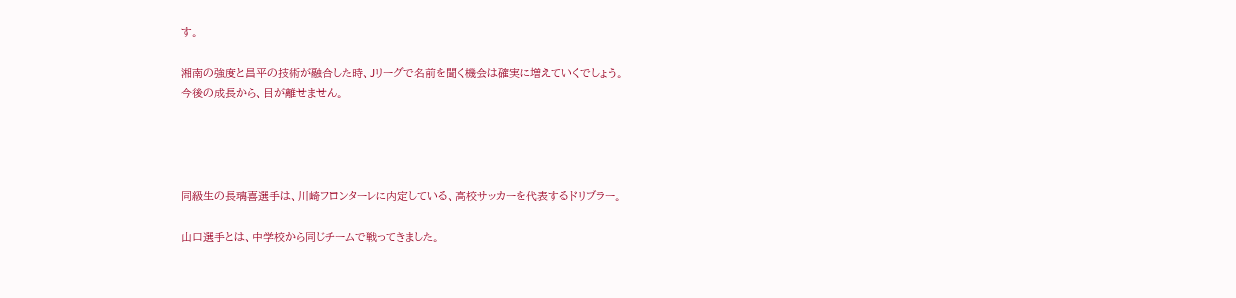す。

湘南の強度と昌平の技術が融合した時、Jリーグで名前を聞く機会は確実に増えていくでしょう。
今後の成長から、目が離せません。




同級生の長璃喜選手は、川崎フロンターレに内定している、高校サッカーを代表するドリブラー。

山口選手とは、中学校から同じチームで戦ってきました。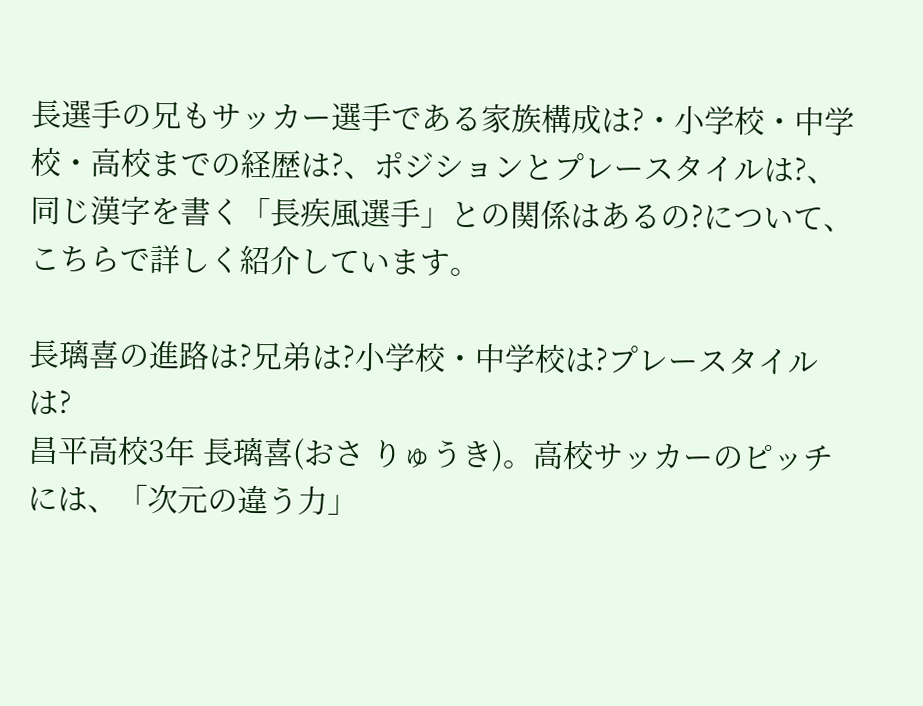長選手の兄もサッカー選手である家族構成は?・小学校・中学校・高校までの経歴は?、ポジションとプレースタイルは?、同じ漢字を書く「長疾風選手」との関係はあるの?について、こちらで詳しく紹介しています。

長璃喜の進路は?兄弟は?小学校・中学校は?プレースタイルは?
昌平高校3年 長璃喜(おさ りゅうき)。高校サッカーのピッチには、「次元の違う力」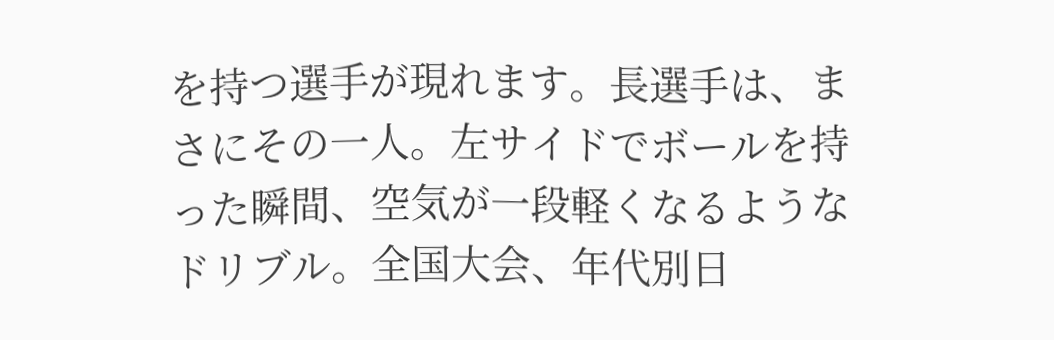を持つ選手が現れます。長選手は、まさにその一人。左サイドでボールを持った瞬間、空気が一段軽くなるようなドリブル。全国大会、年代別日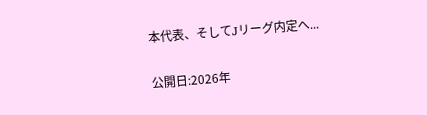本代表、そしてJリーグ内定へ...

公開日:2026年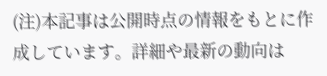(注)本記事は公開時点の情報をもとに作成しています。詳細や最新の動向は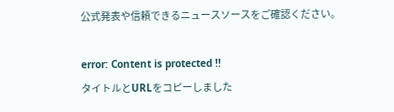公式発表や信頼できるニュースソースをご確認ください。

error: Content is protected !!
タイトルとURLをコピーしました